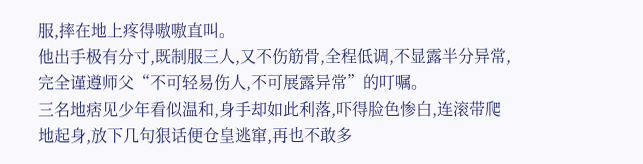服,摔在地上疼得嗷嗷直叫。
他出手极有分寸,既制服三人,又不伤筋骨,全程低调,不显露半分异常,完全谨遵师父“不可轻易伤人,不可展露异常”的叮嘱。
三名地痞见少年看似温和,身手却如此利落,吓得脸色惨白,连滚带爬地起身,放下几句狠话便仓皇逃窜,再也不敢多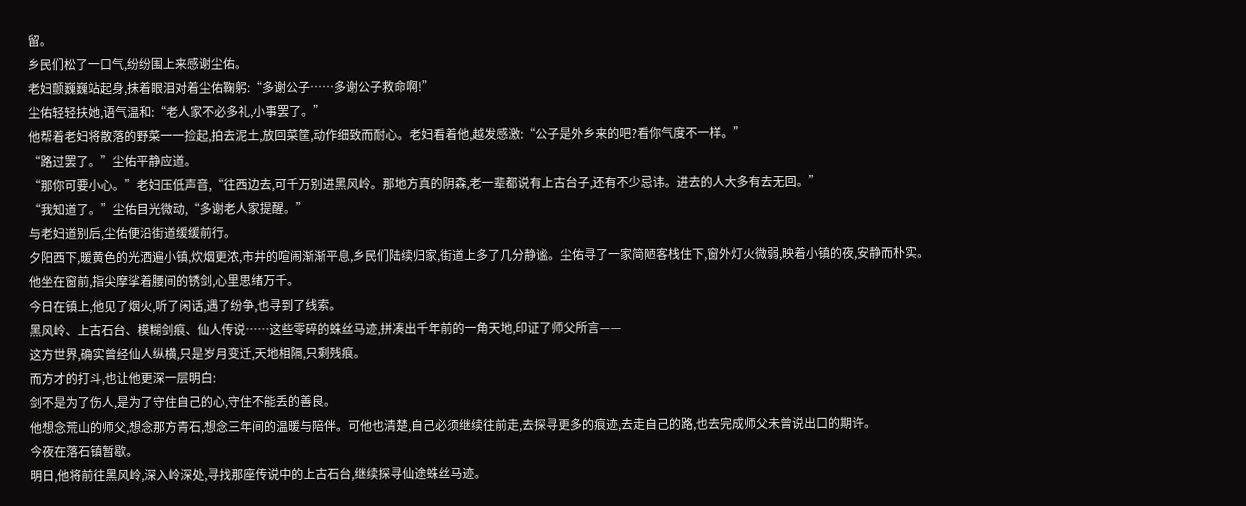留。
乡民们松了一口气,纷纷围上来感谢尘佑。
老妇颤巍巍站起身,抹着眼泪对着尘佑鞠躬:“多谢公子……多谢公子救命啊!”
尘佑轻轻扶她,语气温和:“老人家不必多礼,小事罢了。”
他帮着老妇将散落的野菜一一捡起,拍去泥土,放回菜筐,动作细致而耐心。老妇看着他,越发感激:“公子是外乡来的吧?看你气度不一样。”
“路过罢了。”尘佑平静应道。
“那你可要小心。”老妇压低声音,“往西边去,可千万别进黑风岭。那地方真的阴森,老一辈都说有上古台子,还有不少忌讳。进去的人大多有去无回。”
“我知道了。”尘佑目光微动,“多谢老人家提醒。”
与老妇道别后,尘佑便沿街道缓缓前行。
夕阳西下,暖黄色的光洒遍小镇,炊烟更浓,市井的喧闹渐渐平息,乡民们陆续归家,街道上多了几分静谧。尘佑寻了一家简陋客栈住下,窗外灯火微弱,映着小镇的夜,安静而朴实。
他坐在窗前,指尖摩挲着腰间的锈剑,心里思绪万千。
今日在镇上,他见了烟火,听了闲话,遇了纷争,也寻到了线索。
黑风岭、上古石台、模糊剑痕、仙人传说……这些零碎的蛛丝马迹,拼凑出千年前的一角天地,印证了师父所言——
这方世界,确实曾经仙人纵横,只是岁月变迁,天地相隔,只剩残痕。
而方才的打斗,也让他更深一层明白:
剑不是为了伤人,是为了守住自己的心,守住不能丢的善良。
他想念荒山的师父,想念那方青石,想念三年间的温暖与陪伴。可他也清楚,自己必须继续往前走,去探寻更多的痕迹,去走自己的路,也去完成师父未曾说出口的期许。
今夜在落石镇暂歇。
明日,他将前往黑风岭,深入岭深处,寻找那座传说中的上古石台,继续探寻仙途蛛丝马迹。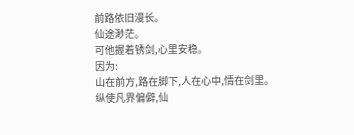前路依旧漫长。
仙途渺茫。
可他握着锈剑,心里安稳。
因为:
山在前方,路在脚下,人在心中,情在剑里。
纵使凡界偏僻,仙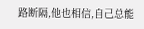路断隔,他也相信,自己总能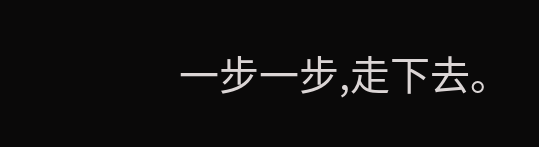一步一步,走下去。